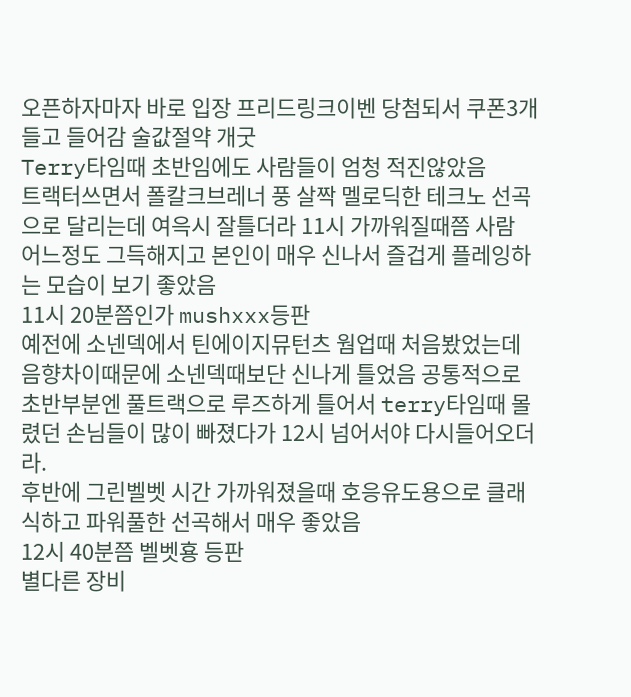오픈하자마자 바로 입장 프리드링크이벤 당첨되서 쿠폰3개 들고 들어감 술값절약 개굿
Terry타임때 초반임에도 사람들이 엄청 적진않았음
트랙터쓰면서 폴칼크브레너 풍 살짝 멜로딕한 테크노 선곡으로 달리는데 여윽시 잘틀더라 11시 가까워질때쯤 사람 어느정도 그득해지고 본인이 매우 신나서 즐겁게 플레잉하는 모습이 보기 좋았음
11시 20분쯤인가 mushxxx등판
예전에 소넨덱에서 틴에이지뮤턴츠 웜업때 처음봤었는데 음향차이때문에 소넨덱때보단 신나게 틀었음 공통적으로 초반부분엔 풀트랙으로 루즈하게 틀어서 terry타임때 몰렸던 손님들이 많이 빠졌다가 12시 넘어서야 다시들어오더라.
후반에 그린벨벳 시간 가까워졌을때 호응유도용으로 클래식하고 파워풀한 선곡해서 매우 좋았음
12시 40분쯤 벨벳횽 등판
별다른 장비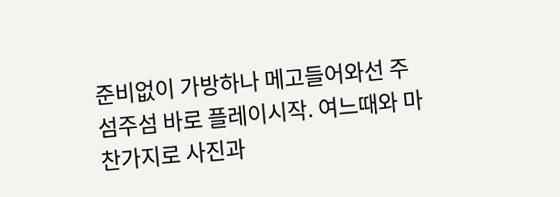준비없이 가방하나 메고들어와선 주섬주섬 바로 플레이시작. 여느때와 마찬가지로 사진과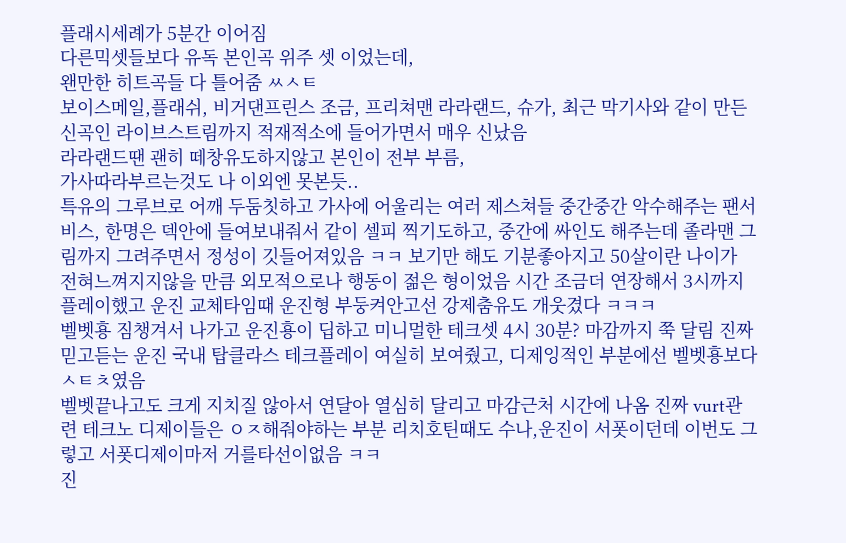플래시세례가 5분간 이어짐
다른믹셋들보다 유독 본인곡 위주 셋 이었는데,
왠만한 히트곡들 다 틀어줌 ㅆㅅㅌ
보이스메일,플래쉬, 비거댄프린스 조금, 프리쳐맨 라라랜드, 슈가, 최근 막기사와 같이 만든 신곡인 라이브스트림까지 적재적소에 들어가면서 매우 신났음
라라랜드땐 괜히 떼창유도하지않고 본인이 전부 부름,
가사따라부르는것도 나 이외엔 못본듯..
특유의 그루브로 어깨 두둠칫하고 가사에 어울리는 여러 제스쳐들 중간중간 악수해주는 팬서비스, 한명은 덱안에 들여보내줘서 같이 셀피 찍기도하고, 중간에 싸인도 해주는데 졸라맨 그림까지 그려주면서 정성이 깃들어져있음 ㅋㅋ 보기만 해도 기분좋아지고 50살이란 나이가 전혀느껴지지않을 만큼 외모적으로나 행동이 젊은 형이었음 시간 조금더 연장해서 3시까지 플레이했고 운진 교체타임때 운진형 부둥켜안고선 강제춤유도 개웃겼다 ㅋㅋㅋ
벨벳횽 짐챙겨서 나가고 운진횽이 딥하고 미니멀한 테크셋 4시 30분? 마감까지 쭉 달림 진짜 믿고듣는 운진 국내 탑클라스 테크플레이 여실히 보여줬고, 디제잉적인 부분에선 벨벳횽보다 ㅅㅌㅊ였음
벨벳끝나고도 크게 지치질 않아서 연달아 열심히 달리고 마감근처 시간에 나옴 진짜 vurt관련 테크노 디제이들은 ㅇㅈ해줘야하는 부분 리치호틴때도 수나,운진이 서폿이던데 이번도 그렇고 서폿디제이마저 거를타선이없음 ㅋㅋ
진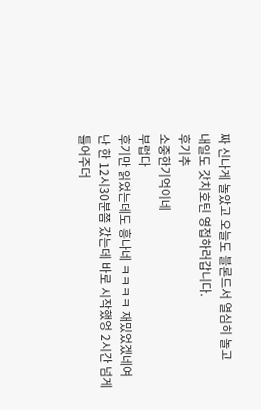짜 신나게 놀았고 오늘도 블론드서 열심히 놀고
내일도 갓치호틴 영접하러갑니다.
후기추
소중한기억이네
부럽다
후기만 읽었는데도 흥나네 ㅋㅋㅋㅋ 재밌었겠네여
난 한 12시30분쯤 갔는데 바로 시작했엉 2시간 넘게 틀어주더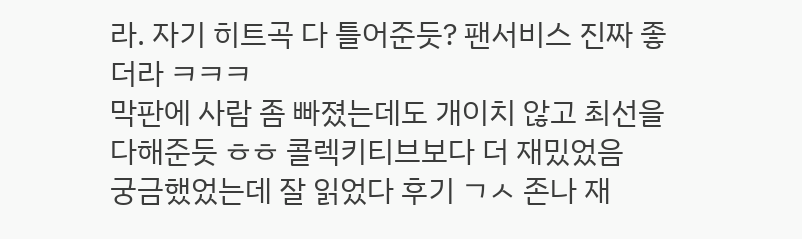라. 자기 히트곡 다 틀어준듯? 팬서비스 진짜 좋더라 ㅋㅋㅋ
막판에 사람 좀 빠졌는데도 개이치 않고 최선을 다해준듯 ㅎㅎ 콜렉키티브보다 더 재밌었음
궁금했었는데 잘 읽었다 후기 ㄱㅅ 존나 재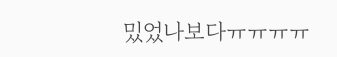밌었나보다ㅠㅠㅠㅠ